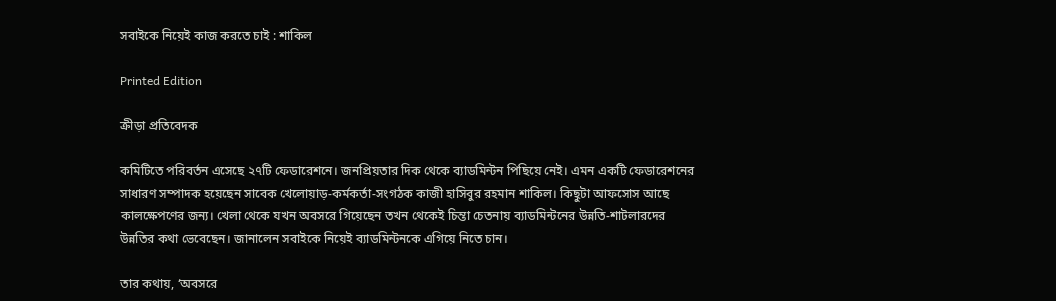সবাইকে নিয়েই কাজ করতে চাই : শাকিল

Printed Edition

ক্রীড়া প্রতিবেদক

কমিটিতে পরিবর্তন এসেছে ২৭টি ফেডারেশনে। জনপ্রিয়তার দিক থেকে ব্যাডমিন্টন পিছিয়ে নেই। এমন একটি ফেডারেশনের সাধারণ সম্পাদক হয়েছেন সাবেক খেলোয়াড়-কর্মকর্তা-সংগঠক কাজী হাসিবুর রহমান শাকিল। কিছুটা আফসোস আছে কালক্ষেপণের জন্য। খেলা থেকে যখন অবসরে গিয়েছেন তখন থেকেই চিন্তা চেতনায় ব্যাডমিন্টনের উন্নতি-শাটলারদের উন্নতির কথা ভেবেছেন। জানালেন সবাইকে নিয়েই ব্যাডমিন্টনকে এগিয়ে নিতে চান।

তার কথায়, ‘অবসরে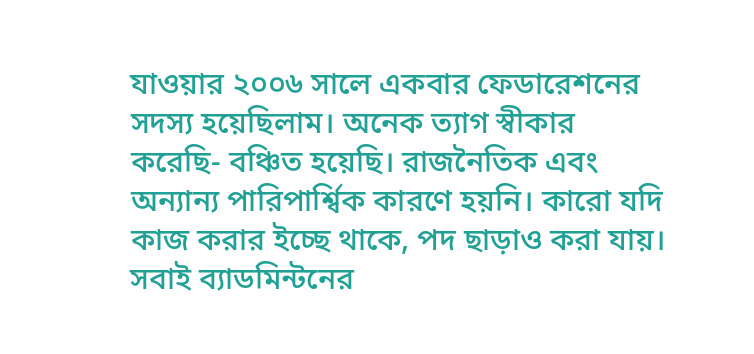যাওয়ার ২০০৬ সালে একবার ফেডারেশনের সদস্য হয়েছিলাম। অনেক ত্যাগ স্বীকার করেছি- বঞ্চিত হয়েছি। রাজনৈতিক এবং অন্যান্য পারিপার্শ্বিক কারণে হয়নি। কারো যদি কাজ করার ইচ্ছে থাকে, পদ ছাড়াও করা যায়। সবাই ব্যাডমিন্টনের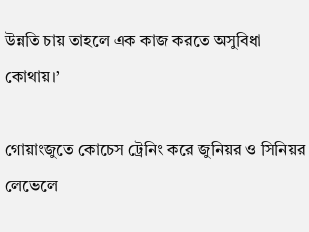উন্নতি চায় তাহলে এক কাজ করতে অসুবিধা কোথায়।’

গোয়াংজুতে কোচেস ট্রেনিং করে জুনিয়র ও সিনিয়র লেভেলে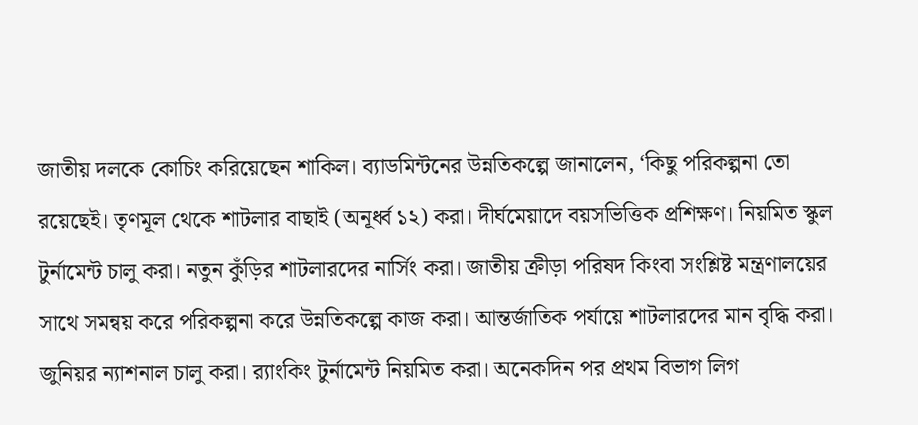জাতীয় দলকে কোচিং করিয়েছেন শাকিল। ব্যাডমিন্টনের উন্নতিকল্পে জানালেন, ‘কিছু পরিকল্পনা তো রয়েছেই। তৃণমূল থেকে শাটলার বাছাই (অনূর্ধ্ব ১২) করা। দীর্ঘমেয়াদে বয়সভিত্তিক প্রশিক্ষণ। নিয়মিত স্কুল টুর্নামেন্ট চালু করা। নতুন কুঁড়ির শাটলারদের নার্সিং করা। জাতীয় ক্রীড়া পরিষদ কিংবা সংশ্লিষ্ট মন্ত্রণালয়ের সাথে সমন্বয় করে পরিকল্পনা করে উন্নতিকল্পে কাজ করা। আন্তর্জাতিক পর্যায়ে শাটলারদের মান বৃদ্ধি করা। জুনিয়র ন্যাশনাল চালু করা। র‌্যাংকিং টুর্নামেন্ট নিয়মিত করা। অনেকদিন পর প্রথম বিভাগ লিগ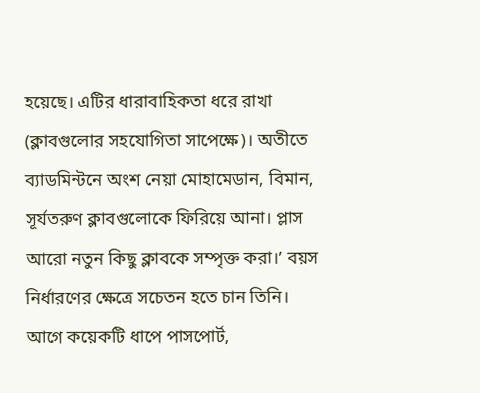হয়েছে। এটির ধারাবাহিকতা ধরে রাখা (ক্লাবগুলোর সহযোগিতা সাপেক্ষে)। অতীতে ব্যাডমিন্টনে অংশ নেয়া মোহামেডান, বিমান, সূর্যতরুণ ক্লাবগুলোকে ফিরিয়ে আনা। প্লাস আরো নতুন কিছু ক্লাবকে সম্পৃক্ত করা।’ বয়স নির্ধারণের ক্ষেত্রে সচেতন হতে চান তিনি। আগে কয়েকটি ধাপে পাসপোর্ট,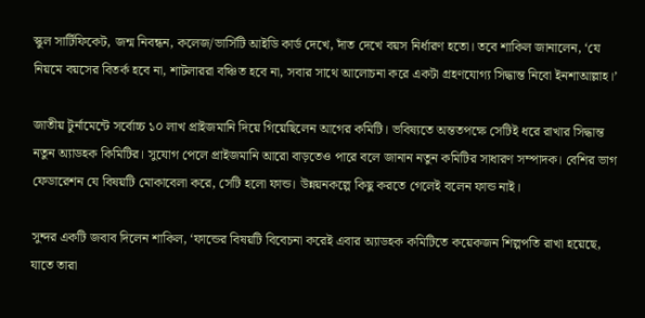স্কুল সার্টিফিকেট, জন্ম নিবন্ধন, কলেজ/ভার্সিটি আইডি কার্ড দেখে, দাঁত দেখে বয়স নির্ধারণ হতো। তবে শাকিল জানালেন, ‘যে নিয়মে বয়সের বিতর্ক হবে না, শাটলাররা বঞ্চিত হবে না, সবার সাথে আলোচনা করে একটা গ্রহণযোগ্য সিদ্ধান্ত নিবো ইনশাআল্লাহ।’

জাতীয় টুর্নামেন্টে সর্বোচ্চ ১০ লাখ প্রাইজমানি দিয়ে গিয়েছিলেন আগের কমিটি। ভবিষ্যতে অন্ততপক্ষে সেটিই ধরে রাখার সিদ্ধান্ত নতুন অ্যাডহক কিমিটির। সুযোগ পেলে প্রাইজমানি আরো বাড়তেও পারে বলে জানান নতুন কমিটির সাধারণ সম্পাদক। বেশির ভাগ ফেডারেশন যে বিষয়টি মোকাবেলা করে, সেটি হলো ফান্ড। উন্নয়নকল্পে কিছু করতে গেলেই বলেন ফান্ড নাই।

সুন্দর একটি জবাব দিলেন শাকিল, ‘ফান্ডের বিষয়টি বিবেচনা করেই এবার অ্যাডহক কমিটিতে কয়েকজন শিল্পপতি রাখা হয়েছে, যাতে তারা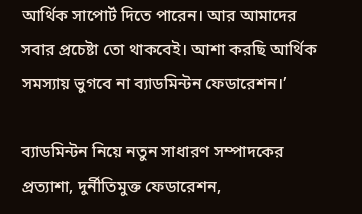আর্থিক সাপোর্ট দিতে পারেন। আর আমাদের সবার প্রচেষ্টা তো থাকবেই। আশা করছি আর্থিক সমস্যায় ভুগবে না ব্যাডমিন্টন ফেডারেশন।’

ব্যাডমিন্টন নিয়ে নতুন সাধারণ সম্পাদকের প্রত্যাশা, দুর্নীতিমুক্ত ফেডারেশন,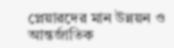প্লেয়ারদের মান উন্নয়ন ও আন্তর্জাতিক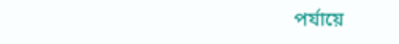পর্যায়ে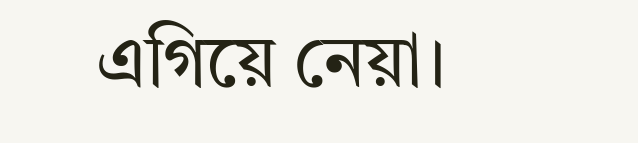এগিয়ে নেয়া।